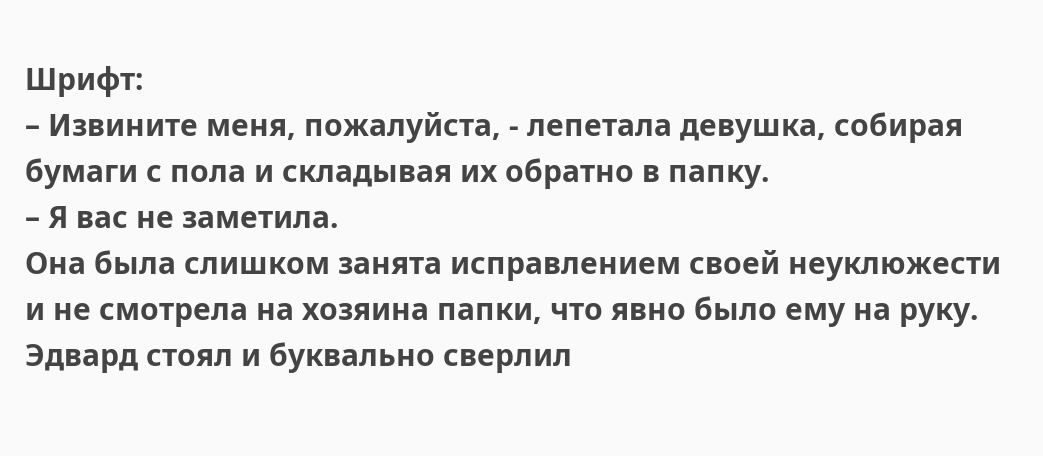Шрифт:
– Извините меня, пожалуйста, - лепетала девушка, собирая бумаги с пола и складывая их обратно в папку.
– Я вас не заметила.
Она была слишком занята исправлением своей неуклюжести и не смотрела на хозяина папки, что явно было ему на руку. Эдвард стоял и буквально сверлил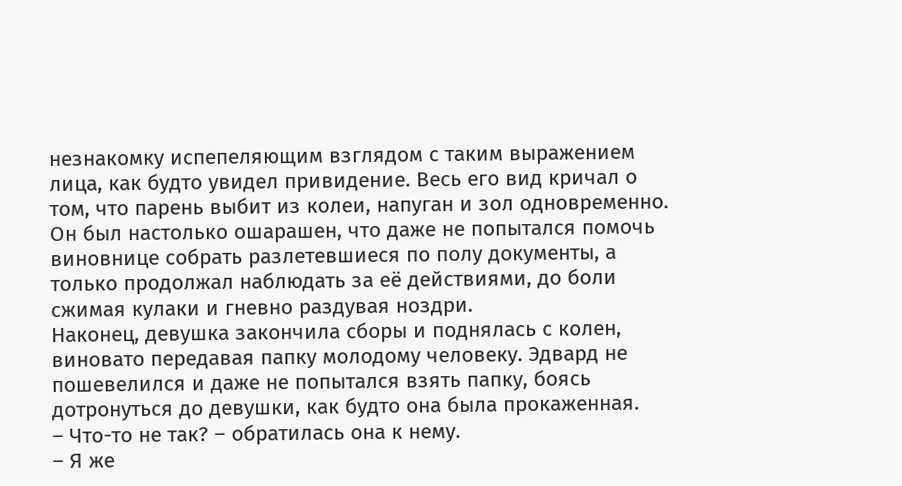незнакомку испепеляющим взглядом с таким выражением лица, как будто увидел привидение. Весь его вид кричал о том, что парень выбит из колеи, напуган и зол одновременно. Он был настолько ошарашен, что даже не попытался помочь виновнице собрать разлетевшиеся по полу документы, а только продолжал наблюдать за её действиями, до боли сжимая кулаки и гневно раздувая ноздри.
Наконец, девушка закончила сборы и поднялась с колен, виновато передавая папку молодому человеку. Эдвард не пошевелился и даже не попытался взять папку, боясь дотронуться до девушки, как будто она была прокаженная.
– Что-то не так? – обратилась она к нему.
– Я же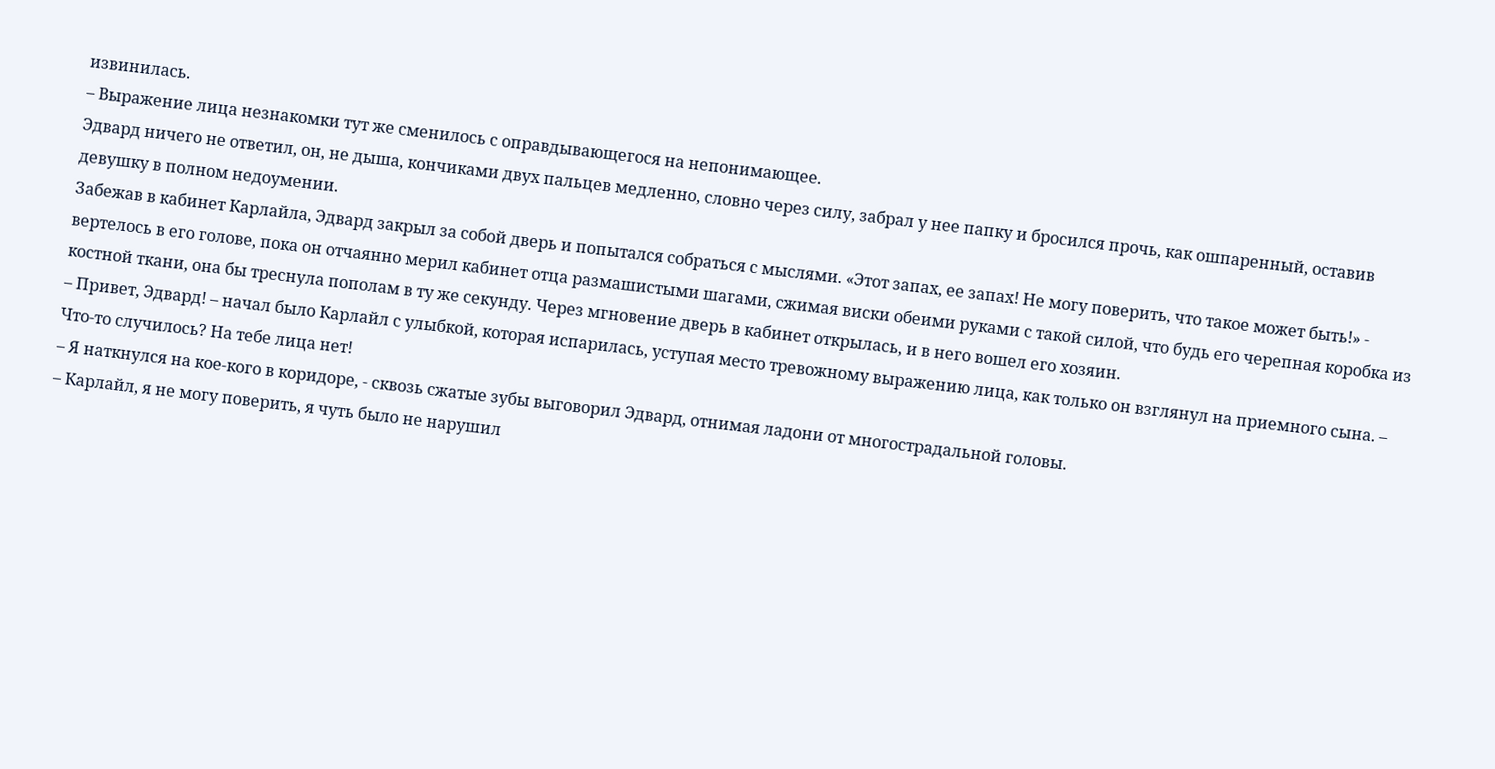извинилась.
– Выражение лица незнакомки тут же сменилось с оправдывающегося на непонимающее.
Эдвард ничего не ответил, он, не дыша, кончиками двух пальцев медленно, словно через силу, забрал у нее папку и бросился прочь, как ошпаренный, оставив девушку в полном недоумении.
Забежав в кабинет Карлайла, Эдвард закрыл за собой дверь и попытался собраться с мыслями. «Этот запах, ее запах! Не могу поверить, что такое может быть!» - вертелось в его голове, пока он отчаянно мерил кабинет отца размашистыми шагами, сжимая виски обеими руками с такой силой, что будь его черепная коробка из костной ткани, она бы треснула пополам в ту же секунду. Через мгновение дверь в кабинет открылась, и в него вошел его хозяин.
– Привет, Эдвард! – начал было Карлайл с улыбкой, которая испарилась, уступая место тревожному выражению лица, как только он взглянул на приемного сына. – Что-то случилось? На тебе лица нет!
– Я наткнулся на кое-кого в коридоре, - сквозь сжатые зубы выговорил Эдвард, отнимая ладони от многострадальной головы.
– Карлайл, я не могу поверить, я чуть было не нарушил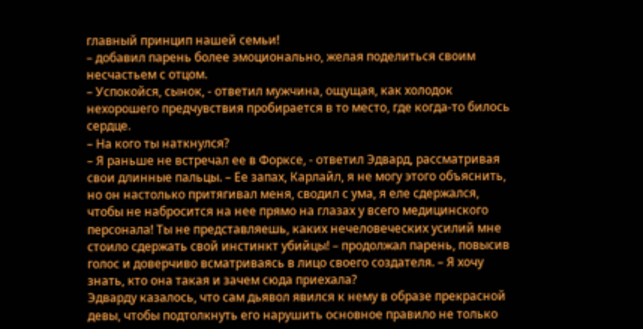главный принцип нашей семьи!
– добавил парень более эмоционально, желая поделиться своим несчастьем с отцом.
– Успокойся, сынок, - ответил мужчина, ощущая, как холодок нехорошего предчувствия пробирается в то место, где когда-то билось сердце.
– На кого ты наткнулся?
– Я раньше не встречал ее в Форксе, - ответил Эдвард, рассматривая свои длинные пальцы. – Ее запах, Карлайл, я не могу этого объяснить, но он настолько притягивал меня, сводил с ума, я еле сдержался, чтобы не набросится на нее прямо на глазах у всего медицинского персонала! Ты не представляешь, каких нечеловеческих усилий мне стоило сдержать свой инстинкт убийцы! – продолжал парень, повысив голос и доверчиво всматриваясь в лицо своего создателя. – Я хочу знать, кто она такая и зачем сюда приехала?
Эдварду казалось, что сам дьявол явился к нему в образе прекрасной девы, чтобы подтолкнуть его нарушить основное правило не только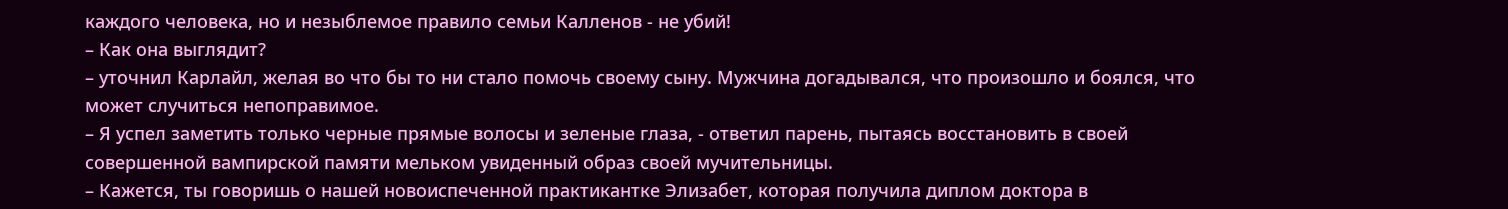каждого человека, но и незыблемое правило семьи Калленов - не убий!
– Как она выглядит?
– уточнил Карлайл, желая во что бы то ни стало помочь своему сыну. Мужчина догадывался, что произошло и боялся, что может случиться непоправимое.
– Я успел заметить только черные прямые волосы и зеленые глаза, - ответил парень, пытаясь восстановить в своей совершенной вампирской памяти мельком увиденный образ своей мучительницы.
– Кажется, ты говоришь о нашей новоиспеченной практикантке Элизабет, которая получила диплом доктора в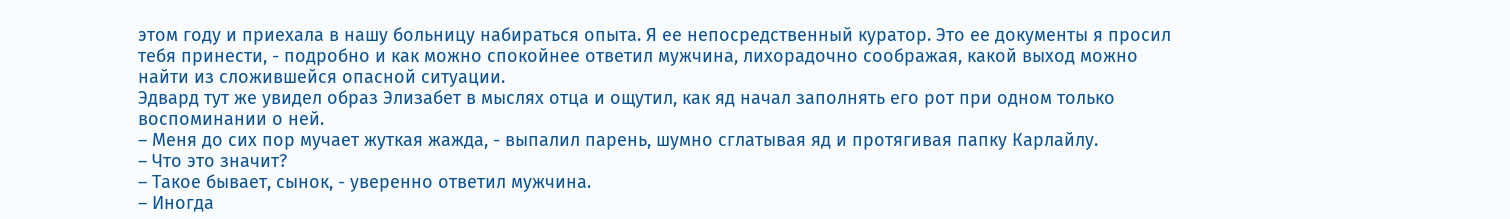этом году и приехала в нашу больницу набираться опыта. Я ее непосредственный куратор. Это ее документы я просил тебя принести, - подробно и как можно спокойнее ответил мужчина, лихорадочно соображая, какой выход можно найти из сложившейся опасной ситуации.
Эдвард тут же увидел образ Элизабет в мыслях отца и ощутил, как яд начал заполнять его рот при одном только воспоминании о ней.
– Меня до сих пор мучает жуткая жажда, - выпалил парень, шумно сглатывая яд и протягивая папку Карлайлу.
– Что это значит?
– Такое бывает, сынок, - уверенно ответил мужчина.
– Иногда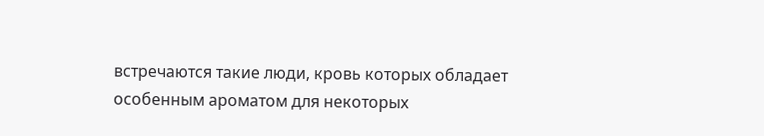встречаются такие люди, кровь которых обладает особенным ароматом для некоторых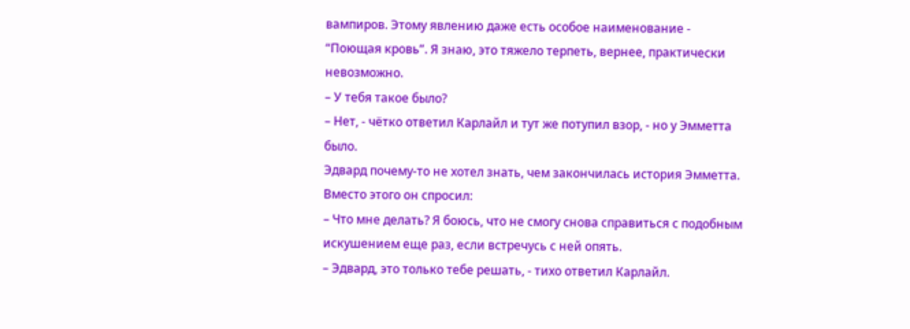вампиров. Этому явлению даже есть особое наименование - “Поющая кровь”. Я знаю, это тяжело терпеть, вернее, практически невозможно.
– У тебя такое было?
– Нет, - чётко ответил Карлайл и тут же потупил взор, - но у Эмметта было.
Эдвард почему-то не хотел знать, чем закончилась история Эмметта. Вместо этого он спросил:
– Что мне делать? Я боюсь, что не смогу снова справиться с подобным искушением еще раз, если встречусь с ней опять.
– Эдвард, это только тебе решать, - тихо ответил Карлайл.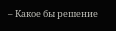– Какое бы решение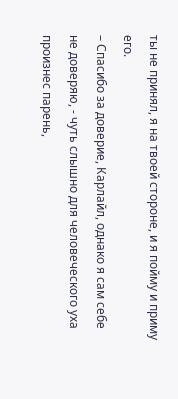ты не принял, я на твоей стороне, и я пойму и приму его.
– Спасибо за доверие, Карлайл, однако я сам себе не доверяю, - чуть слышно для человеческого уха произнес парень,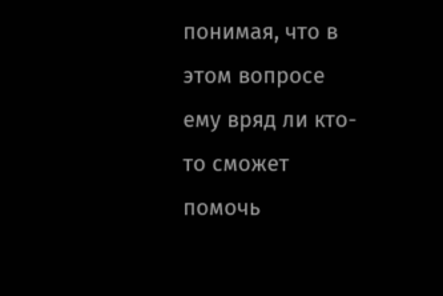понимая, что в этом вопросе ему вряд ли кто-то сможет помочь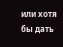или хотя бы дать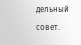дельный совет.